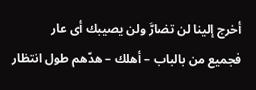أخرج إلينا لن تضارَّ ولن يصيبك أى عار
فجميع من بالباب – أهلك – هدّهم طول انتظار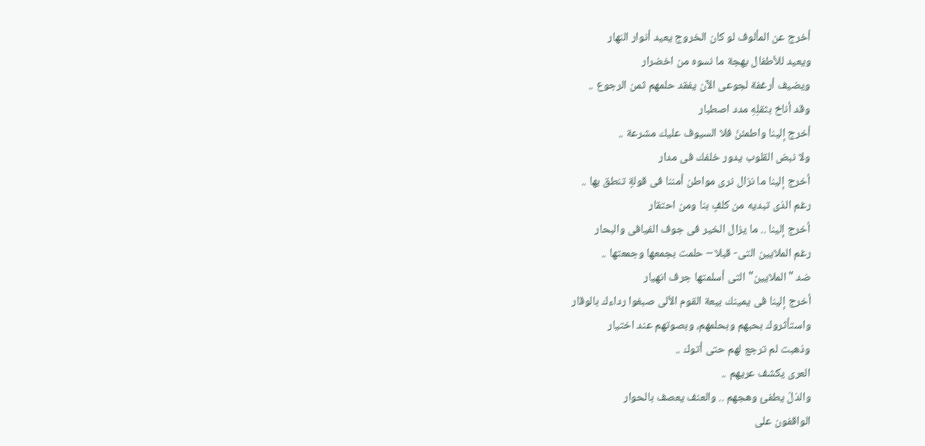أخرج عن المألوف لو كان الخروج يعيد أنوار النهار
ويعيد للأطفال بهجة ما نسوه من اخضرار
ويضيف أرغفة لجوعى الآن يفقد حلمهم ثمن الرجوع ..
وقد أناخ بثقلِهِ مدد اصطبار
أخرج إلينا واطمئنّ فلا السيوف عليك مشرعة ..
ولا نبض القلوب يدور خلفك فى مدار
أخرج إلينا ما نزال نرى مواطن أمننا فى قولةٍ تنطق بها ..
رغم الذى تبديه من كلفٍ بنا ومن احتقار
أخرج إلينا .. ما يزال الخير فى جوف الفيافى والبحار
رغم الملايين التى- قبلا – حلمت بجمعها وجمعتها ..
ضد "الملايين" التى أسلمتها جرف انهيار
أخرج إلينا فى يمينك بيعة القوم الألى صبغوا رداءك بالوقار
واستأثروك بحبهم وبحلمهم، وبصوتهم عند اختيار
وذهبت لم ترجع لهم حتى أتوك ..
العرى يكشف عريهم ..
والذلّ يطفئ وهجهم .. والعنف يعصف بالحوار
الواقفون على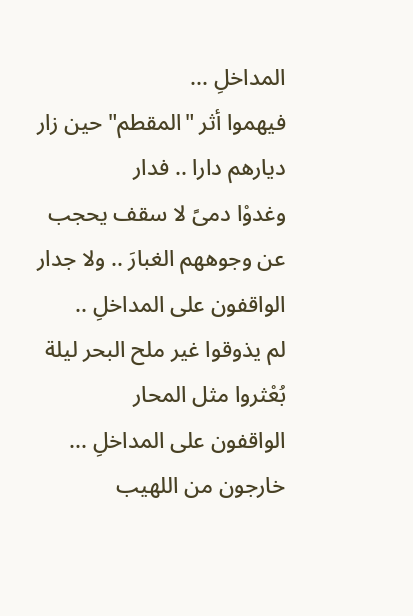المداخلِ ...
فيهموا أثر "المقطم" حين زار ديارهم دارا .. فدار
وغدوْا دمىً لا سقف يحجب عن وجوههم الغبارَ .. ولا جدار
الواقفون على المداخلِ ..
لم يذوقوا غير ملح البحر ليلة بُعْثروا مثل المحار
الواقفون على المداخلِ ...
خارجون من اللهيب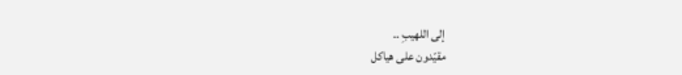إلى اللهيبِ ..
مقيّدون على هياكل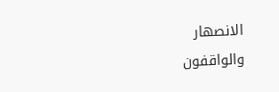الانصهار
والواقفون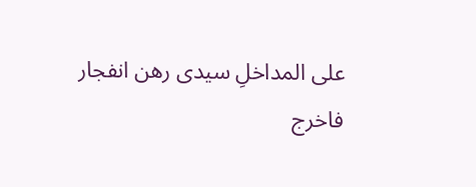على المداخلِ سيدى رهن انفجار
فاخرج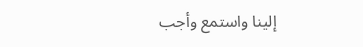إلينا واستمع وأجب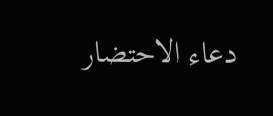دعاء الاحتضار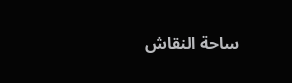ساحة النقاش